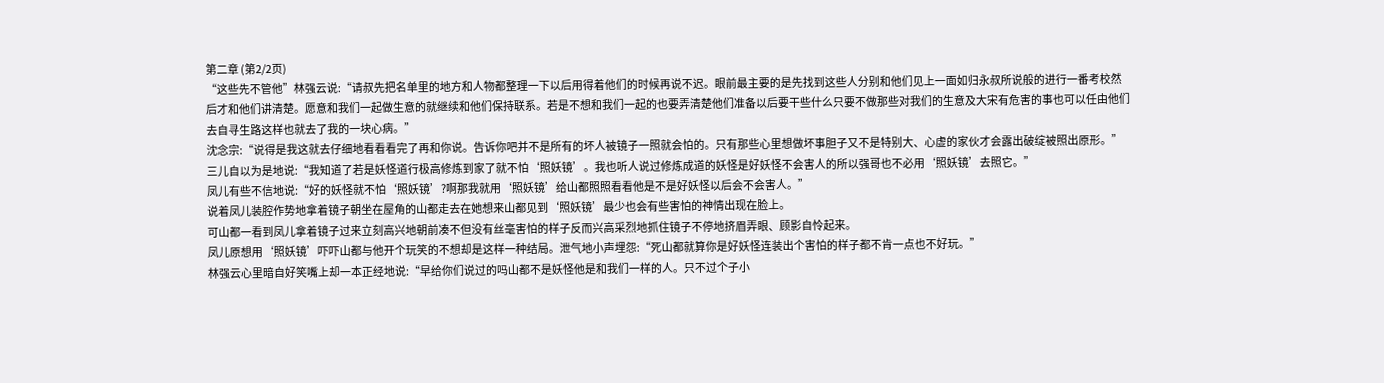第二章 (第2/2页)
“这些先不管他”林强云说:“请叔先把名单里的地方和人物都整理一下以后用得着他们的时候再说不迟。眼前最主要的是先找到这些人分别和他们见上一面如归永叔所说般的进行一番考校然后才和他们讲清楚。愿意和我们一起做生意的就继续和他们保持联系。若是不想和我们一起的也要弄清楚他们准备以后要干些什么只要不做那些对我们的生意及大宋有危害的事也可以任由他们去自寻生路这样也就去了我的一块心病。”
沈念宗:“说得是我这就去仔细地看看看完了再和你说。告诉你吧并不是所有的坏人被镜子一照就会怕的。只有那些心里想做坏事胆子又不是特别大、心虚的家伙才会露出破绽被照出原形。”
三儿自以为是地说:“我知道了若是妖怪道行极高修炼到家了就不怕‘照妖镜’。我也听人说过修炼成道的妖怪是好妖怪不会害人的所以强哥也不必用‘照妖镜’去照它。”
凤儿有些不信地说:“好的妖怪就不怕‘照妖镜’?啊那我就用‘照妖镜’给山都照照看看他是不是好妖怪以后会不会害人。”
说着凤儿装腔作势地拿着镜子朝坐在屋角的山都走去在她想来山都见到‘照妖镜’最少也会有些害怕的神情出现在脸上。
可山都一看到凤儿拿着镜子过来立刻高兴地朝前凑不但没有丝毫害怕的样子反而兴高采烈地抓住镜子不停地挤眉弄眼、顾影自怜起来。
凤儿原想用‘照妖镜’吓吓山都与他开个玩笑的不想却是这样一种结局。泄气地小声埋怨:“死山都就算你是好妖怪连装出个害怕的样子都不肯一点也不好玩。”
林强云心里暗自好笑嘴上却一本正经地说:“早给你们说过的吗山都不是妖怪他是和我们一样的人。只不过个子小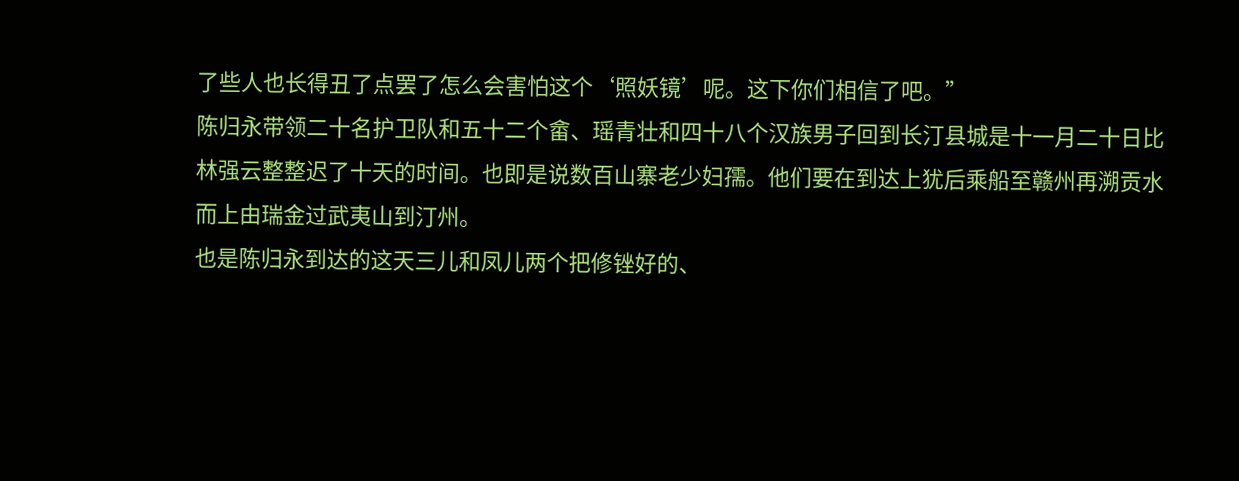了些人也长得丑了点罢了怎么会害怕这个‘照妖镜’呢。这下你们相信了吧。”
陈归永带领二十名护卫队和五十二个畲、瑶青壮和四十八个汉族男子回到长汀县城是十一月二十日比林强云整整迟了十天的时间。也即是说数百山寨老少妇孺。他们要在到达上犹后乘船至赣州再溯贡水而上由瑞金过武夷山到汀州。
也是陈归永到达的这天三儿和凤儿两个把修锉好的、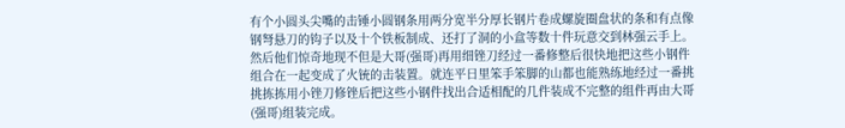有个小圆头尖嘴的击锤小圆钢条用两分宽半分厚长钢片卷成螺旋圈盘状的条和有点像钢弩悬刀的钩子以及十个铁板制成、还打了洞的小盒等数十件玩意交到林强云手上。
然后他们惊奇地现不但是大哥(强哥)再用细锉刀经过一番修整后很快地把这些小钢件组合在一起变成了火铳的击装置。就连平日里笨手笨脚的山都也能熟练地经过一番挑挑拣拣用小锉刀修锉后把这些小钢件找出合适相配的几件装成不完整的组件再由大哥(强哥)组装完成。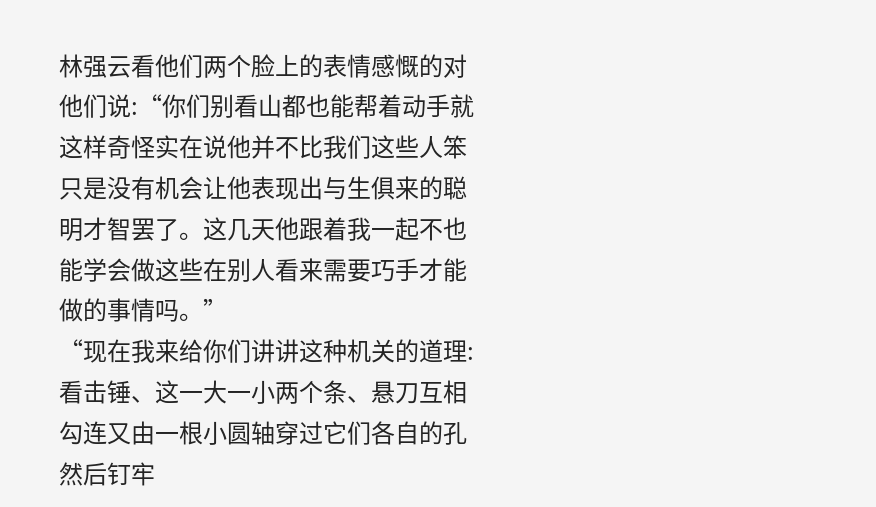林强云看他们两个脸上的表情感慨的对他们说:“你们别看山都也能帮着动手就这样奇怪实在说他并不比我们这些人笨只是没有机会让他表现出与生俱来的聪明才智罢了。这几天他跟着我一起不也能学会做这些在别人看来需要巧手才能做的事情吗。”
“现在我来给你们讲讲这种机关的道理:看击锤、这一大一小两个条、悬刀互相勾连又由一根小圆轴穿过它们各自的孔然后钉牢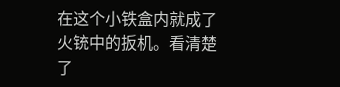在这个小铁盒内就成了火铳中的扳机。看清楚了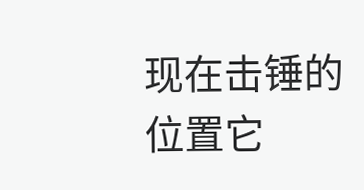现在击锤的位置它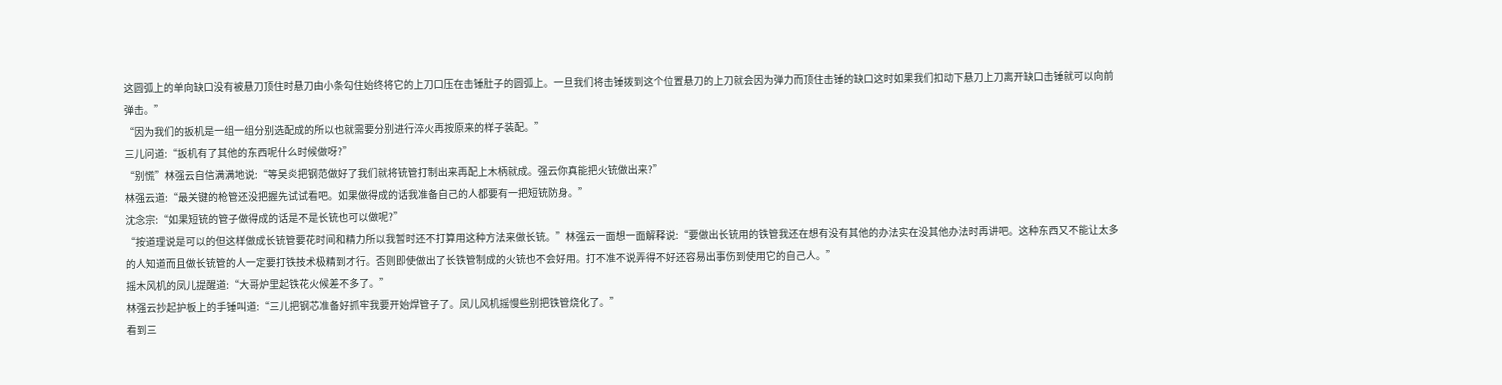这圆弧上的单向缺口没有被悬刀顶住时悬刀由小条勾住始终将它的上刀口压在击锤肚子的圆弧上。一旦我们将击锤拨到这个位置悬刀的上刀就会因为弹力而顶住击锤的缺口这时如果我们扣动下悬刀上刀离开缺口击锤就可以向前弹击。”
“因为我们的扳机是一组一组分别选配成的所以也就需要分别进行淬火再按原来的样子装配。”
三儿问道:“扳机有了其他的东西呢什么时候做呀?”
“别慌”林强云自信满满地说:“等吴炎把钢范做好了我们就将铳管打制出来再配上木柄就成。强云你真能把火铳做出来?”
林强云道:“最关键的枪管还没把握先试试看吧。如果做得成的话我准备自己的人都要有一把短铳防身。”
沈念宗:“如果短铳的管子做得成的话是不是长铳也可以做呢?”
“按道理说是可以的但这样做成长铳管要花时间和精力所以我暂时还不打算用这种方法来做长铳。”林强云一面想一面解释说:“要做出长铳用的铁管我还在想有没有其他的办法实在没其他办法时再讲吧。这种东西又不能让太多的人知道而且做长铳管的人一定要打铁技术极精到才行。否则即使做出了长铁管制成的火铳也不会好用。打不准不说弄得不好还容易出事伤到使用它的自己人。”
摇木风机的凤儿提醒道:“大哥炉里起铁花火候差不多了。”
林强云抄起护板上的手锤叫道:“三儿把钢芯准备好抓牢我要开始焊管子了。凤儿风机摇慢些别把铁管烧化了。”
看到三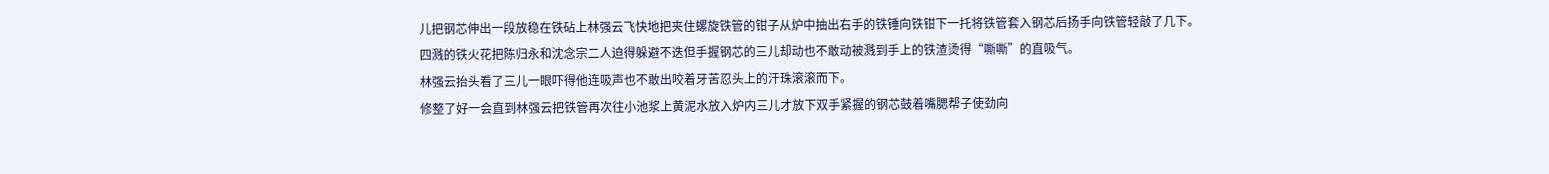儿把钢芯伸出一段放稳在铁砧上林强云飞快地把夹住螺旋铁管的钳子从炉中抽出右手的铁锤向铁钳下一托将铁管套入钢芯后扬手向铁管轻敲了几下。
四溅的铁火花把陈归永和沈念宗二人迫得躲避不迭但手握钢芯的三儿却动也不敢动被溅到手上的铁渣烫得“嘶嘶”的直吸气。
林强云抬头看了三儿一眼吓得他连吸声也不敢出咬着牙苦忍头上的汗珠滚滚而下。
修整了好一会直到林强云把铁管再次往小池浆上黄泥水放入炉内三儿才放下双手紧握的钢芯鼓着嘴腮帮子使劲向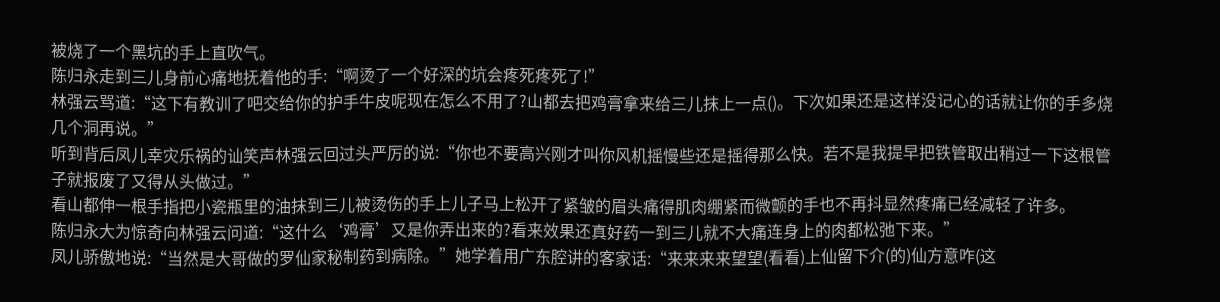被烧了一个黑坑的手上直吹气。
陈归永走到三儿身前心痛地抚着他的手:“啊烫了一个好深的坑会疼死疼死了!”
林强云骂道:“这下有教训了吧交给你的护手牛皮呢现在怎么不用了?山都去把鸡膏拿来给三儿抹上一点()。下次如果还是这样没记心的话就让你的手多烧几个洞再说。”
听到背后凤儿幸灾乐祸的讪笑声林强云回过头严厉的说:“你也不要高兴刚才叫你风机摇慢些还是摇得那么快。若不是我提早把铁管取出稍过一下这根管子就报废了又得从头做过。”
看山都伸一根手指把小瓷瓶里的油抹到三儿被烫伤的手上儿子马上松开了紧皱的眉头痛得肌肉绷紧而微颤的手也不再抖显然疼痛已经减轻了许多。
陈归永大为惊奇向林强云问道:“这什么‘鸡膏’又是你弄出来的?看来效果还真好药一到三儿就不大痛连身上的肉都松弛下来。”
凤儿骄傲地说:“当然是大哥做的罗仙家秘制药到病除。”她学着用广东腔讲的客家话:“来来来来望望(看看)上仙留下介(的)仙方意咋(这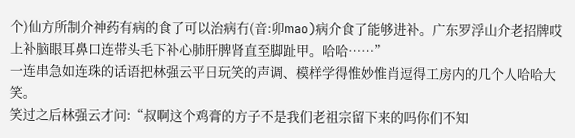个)仙方所制介神药有病的食了可以治病冇(音:卯mao)病介食了能够进补。广东罗浮山介老招牌哎上补脑眼耳鼻口连带头毛下补心肺肝脾肾直至脚趾甲。哈哈……”
一连串急如连珠的话语把林强云平日玩笑的声调、模样学得惟妙惟肖逗得工房内的几个人哈哈大笑。
笑过之后林强云才问:“叔啊这个鸡膏的方子不是我们老祖宗留下来的吗你们不知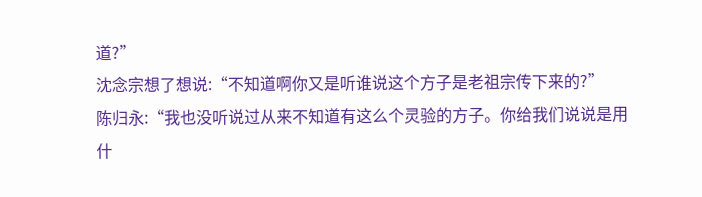道?”
沈念宗想了想说:“不知道啊你又是听谁说这个方子是老祖宗传下来的?”
陈归永:“我也没听说过从来不知道有这么个灵验的方子。你给我们说说是用什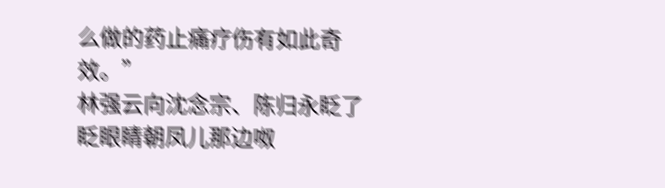么做的药止痛疗伤有如此奇效。”
林强云向沈念宗、陈归永眨了眨眼睛朝凤儿那边呶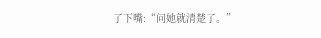了下嘴:“问她就清楚了。”